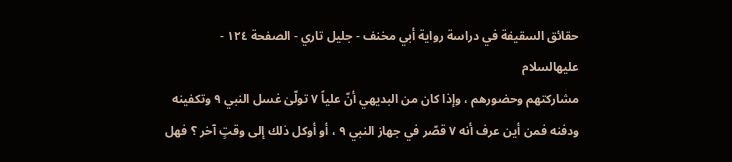حقائق السقيفة في دراسة رواية أبي مخنف - جليل تاري - الصفحة ١٢٤ - عليهالسلام
مشاركتهم وحضورهم ، وإذا كان من البديهي أنّ علياً ٧ تولّىٰ غسل النبي ٩ وتكفينه ودفنه فمن أين عرف أنه ٧ قصّر في جهاز النبي ٩ ، أو أوكل ذلك إلى وقتٍ آخر ؟ فهل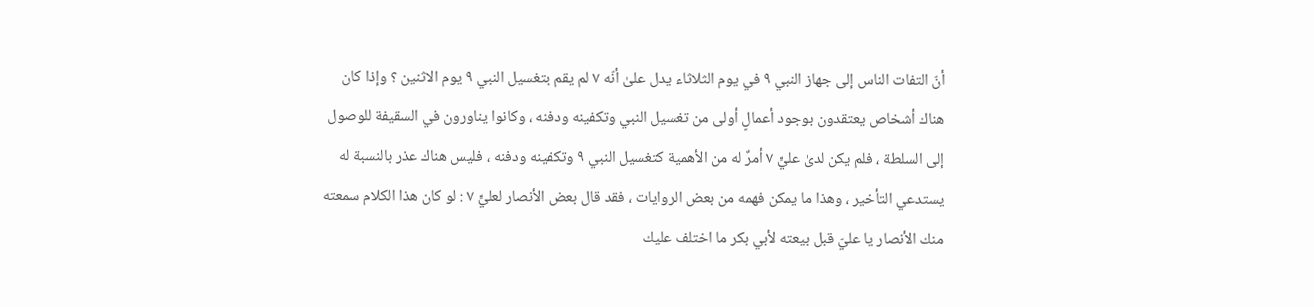أنّ التفات الناس إلى جهاز النبي ٩ في يوم الثلاثاء يدل علىٰ أنّه ٧ لم يقم بتغسيل النبي ٩ يوم الاثنين ؟ وإذا كان هناك أشخاص يعتقدون بوجود أعمالٍ أولى من تغسيل النبي وتكفينه ودفنه ، وكانوا يناورون في السقيفة للوصول إلى السلطة ، فلم يكن لدىٰ عليٍّ ٧ أمرٌ له من الأهمية كتغسيل النبي ٩ وتكفينه ودفنه ، فليس هناك عذر بالنسبة له يستدعي التأخير ، وهذا ما يمكن فهمه من بعض الروايات ، فقد قال بعض الأنصار لعليٍّ ٧ : لو كان هذا الكلام سمعته منك الأنصار يا عليّ قبل بيعته لأبي بكر ما اختلف عليك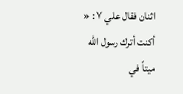اثنان فقال علي ٧ : « أكنت أترك رسول الله ميتاً في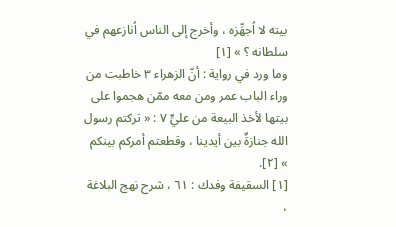بيته لا اُجهِّزه ، وأخرج إلى الناس اُنازعهم في سلطانه ؟ » [١]
وما ورد في رواية : أنّ الزهراء ٣ خاطبت من وراء الباب عمر ومن معه ممّن هجموا على بيتها لأخذ البيعة من عليٍّ ٧ : « تركتم رسول الله جنازةٌ بين أيدينا ، وقطعتم أمركم بينكم » [٢].
[١] السقيفة وفدك : ٦١ ، شرح نهج البلاغة ،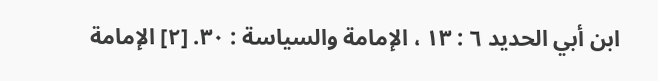ابن أبي الحديد ٦ : ١٣ ، الإمامة والسياسة : ٣٠. [٢] الإمامة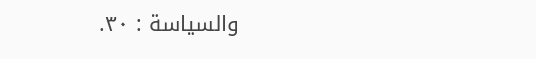والسياسة : ٣٠.